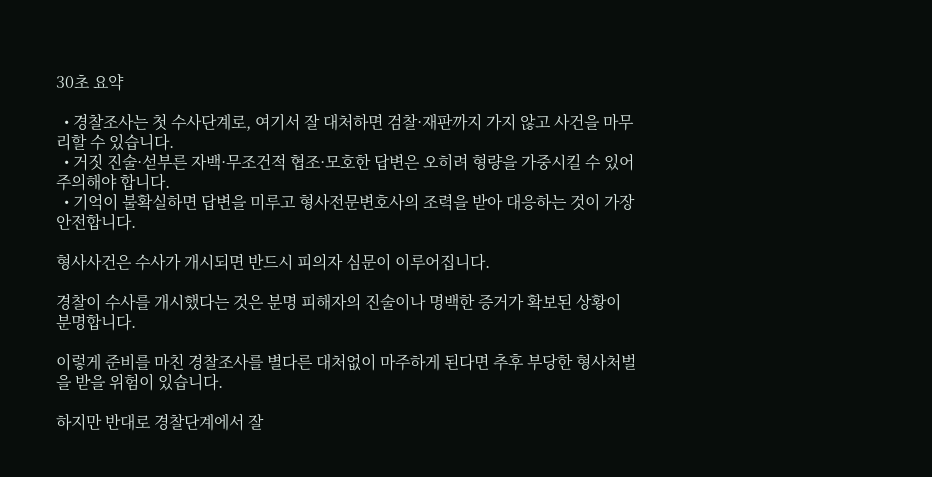30초 요약

  • 경찰조사는 첫 수사단계로, 여기서 잘 대처하면 검찰·재판까지 가지 않고 사건을 마무리할 수 있습니다.
  • 거짓 진술·섣부른 자백·무조건적 협조·모호한 답변은 오히려 형량을 가중시킬 수 있어 주의해야 합니다.
  • 기억이 불확실하면 답변을 미루고 형사전문변호사의 조력을 받아 대응하는 것이 가장 안전합니다.

형사사건은 수사가 개시되면 반드시 피의자 심문이 이루어집니다.

경찰이 수사를 개시했다는 것은 분명 피해자의 진술이나 명백한 증거가 확보된 상황이 분명합니다.

이렇게 준비를 마친 경찰조사를 별다른 대처없이 마주하게 된다면 추후 부당한 형사처벌을 받을 위험이 있습니다.

하지만 반대로 경찰단계에서 잘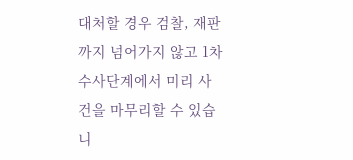대처할 경우 검찰, 재판까지 넘어가지 않고 1차 수사단계에서 미리 사건을 마무리할 수 있습니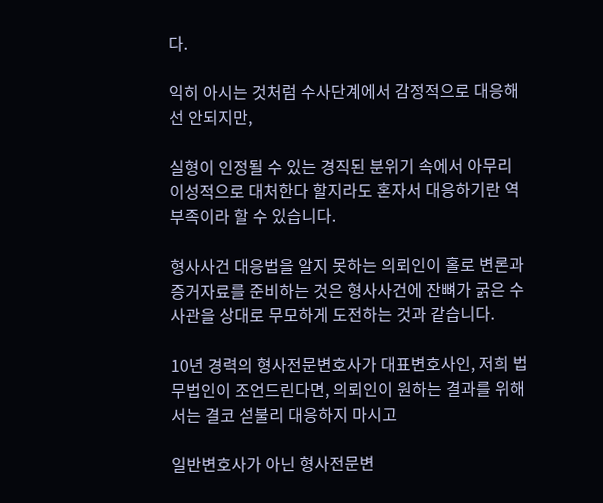다.

익히 아시는 것처럼 수사단계에서 감정적으로 대응해선 안되지만,

실형이 인정될 수 있는 경직된 분위기 속에서 아무리 이성적으로 대처한다 할지라도 혼자서 대응하기란 역부족이라 할 수 있습니다.

형사사건 대응법을 알지 못하는 의뢰인이 홀로 변론과 증거자료를 준비하는 것은 형사사건에 잔뼈가 굵은 수사관을 상대로 무모하게 도전하는 것과 같습니다.

10년 경력의 형사전문변호사가 대표변호사인, 저희 법무법인이 조언드린다면, 의뢰인이 원하는 결과를 위해서는 결코 섣불리 대응하지 마시고

일반변호사가 아닌 형사전문변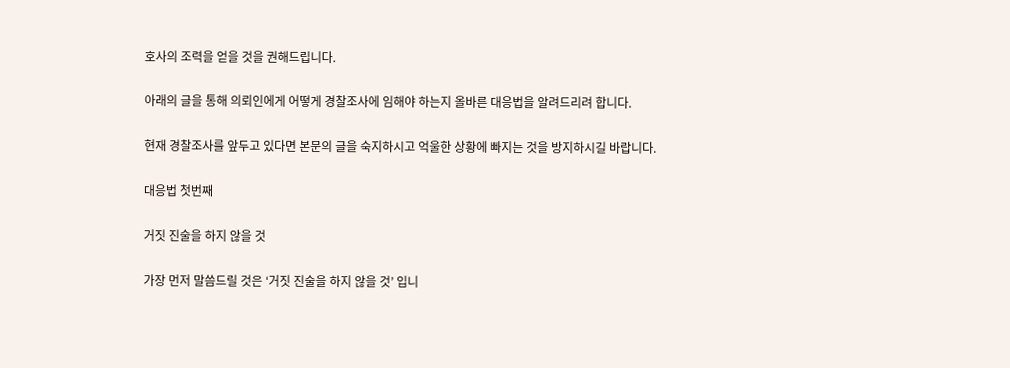호사의 조력을 얻을 것을 권해드립니다.

아래의 글을 통해 의뢰인에게 어떻게 경찰조사에 임해야 하는지 올바른 대응법을 알려드리려 합니다.

현재 경찰조사를 앞두고 있다면 본문의 글을 숙지하시고 억울한 상황에 빠지는 것을 방지하시길 바랍니다.

대응법 첫번째

거짓 진술을 하지 않을 것

가장 먼저 말씀드릴 것은 ‘거짓 진술을 하지 않을 것’ 입니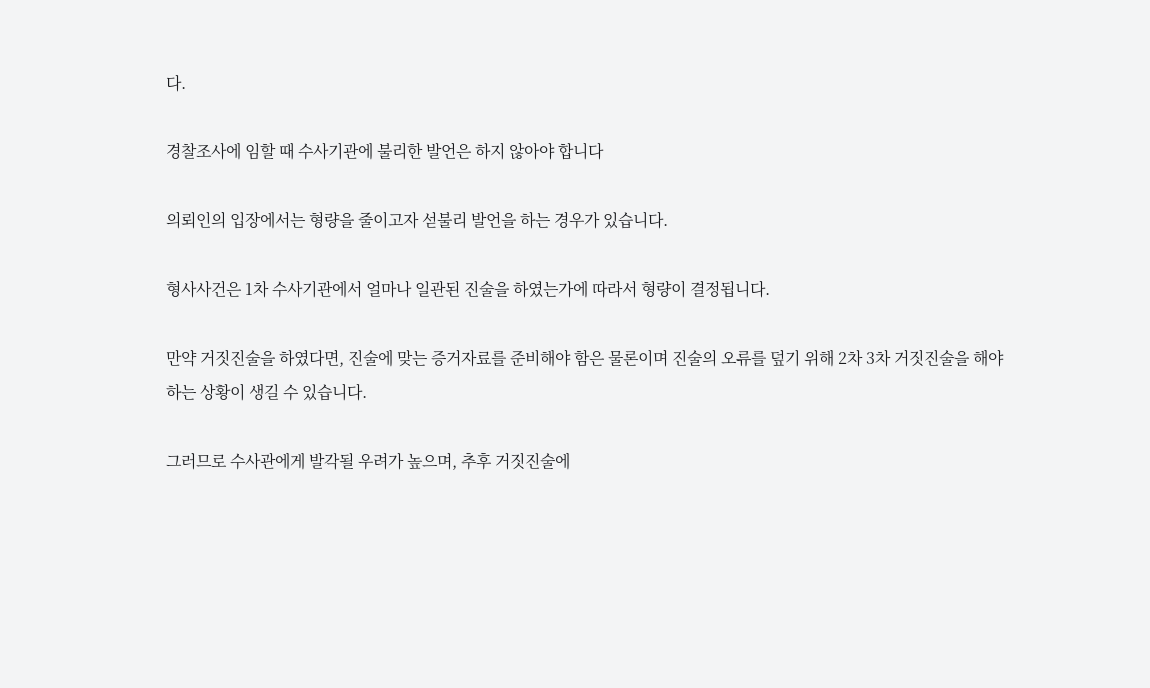다.

경찰조사에 임할 때 수사기관에 불리한 발언은 하지 않아야 합니다

의뢰인의 입장에서는 형량을 줄이고자 섣불리 발언을 하는 경우가 있습니다.

형사사건은 1차 수사기관에서 얼마나 일관된 진술을 하였는가에 따라서 형량이 결정됩니다.

만약 거짓진술을 하였다면, 진술에 맞는 증거자료를 준비해야 함은 물론이며 진술의 오류를 덮기 위해 2차 3차 거짓진술을 해야 하는 상황이 생길 수 있습니다.

그러므로 수사관에게 발각될 우려가 높으며, 추후 거짓진술에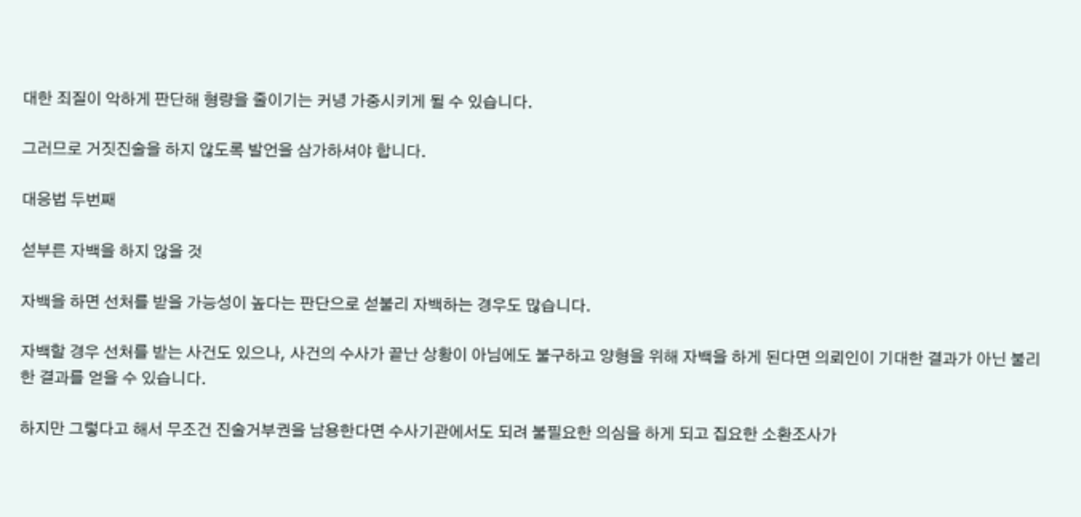대한 죄질이 악하게 판단해 형량을 줄이기는 커녕 가중시키게 될 수 있습니다.

그러므로 거짓진술을 하지 않도록 발언을 삼가하셔야 합니다.

대응법 두번째

섣부른 자백을 하지 않을 것

자백을 하면 선처를 받을 가능성이 높다는 판단으로 섣불리 자백하는 경우도 많습니다.

자백할 경우 선처를 받는 사건도 있으나, 사건의 수사가 끝난 상황이 아님에도 불구하고 양형을 위해 자백을 하게 된다면 의뢰인이 기대한 결과가 아닌 불리한 결과를 얻을 수 있습니다.

하지만 그렇다고 해서 무조건 진술거부권을 남용한다면 수사기관에서도 되려 불필요한 의심을 하게 되고 집요한 소환조사가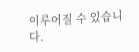이루어질 수 있습니다.